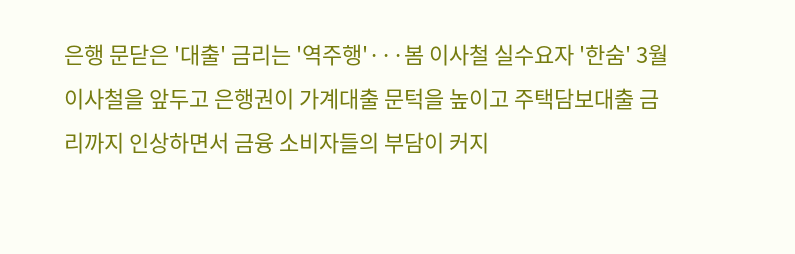은행 문닫은 '대출' 금리는 '역주행'···봄 이사철 실수요자 '한숨' 3월 이사철을 앞두고 은행권이 가계대출 문턱을 높이고 주택담보대출 금리까지 인상하면서 금융 소비자들의 부담이 커지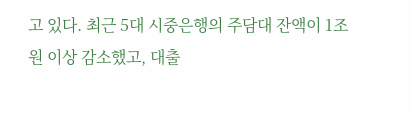고 있다. 최근 5대 시중은행의 주담대 잔액이 1조 원 이상 감소했고, 대출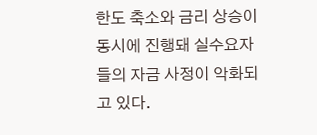한도 축소와 금리 상승이 동시에 진행돼 실수요자들의 자금 사정이 악화되고 있다.